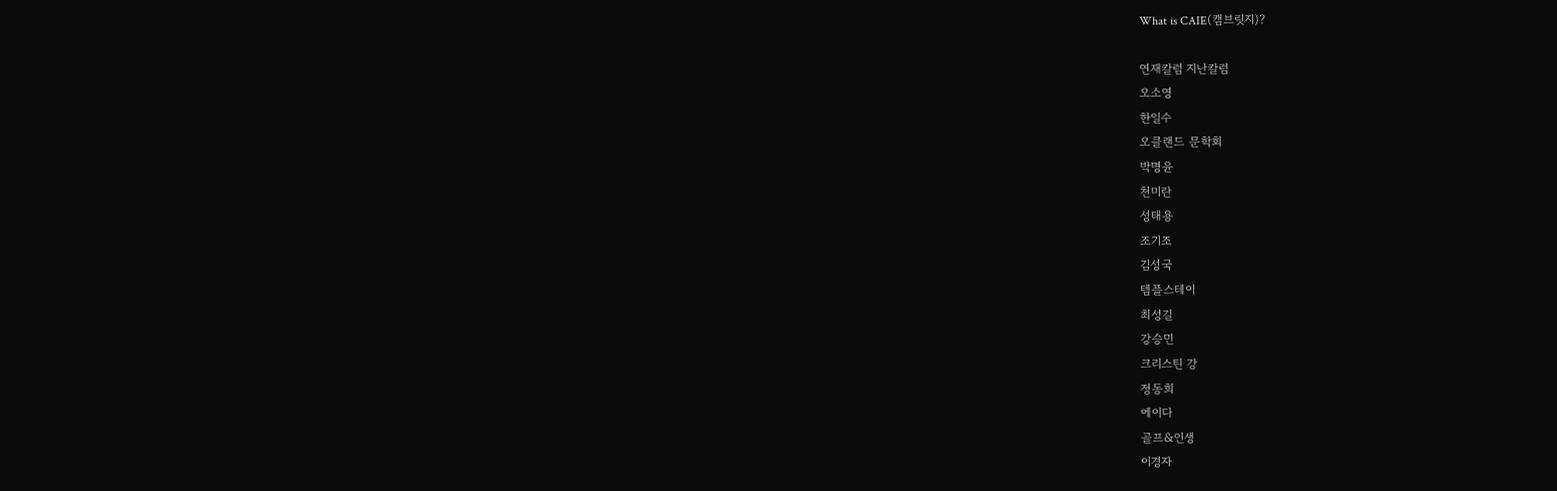What is CAIE(캠브릿지)?

연재칼럼 지난칼럼
오소영
한일수
오클랜드 문학회
박명윤
천미란
성태용
조기조
김성국
템플스테이
최성길
강승민
크리스틴 강
정동희
에이다
골프&인생
이경자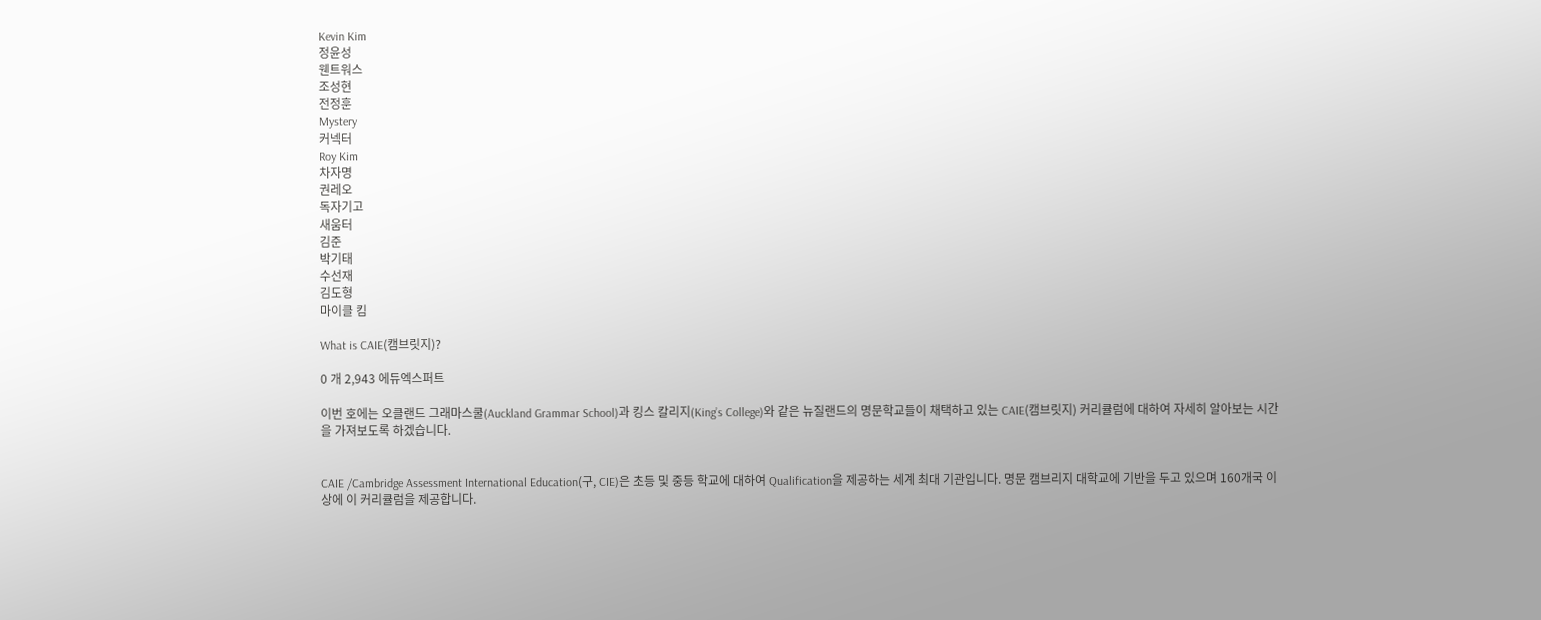Kevin Kim
정윤성
웬트워스
조성현
전정훈
Mystery
커넥터
Roy Kim
차자명
권레오
독자기고
새움터
김준
박기태
수선재
김도형
마이클 킴

What is CAIE(캠브릿지)?

0 개 2,943 에듀엑스퍼트

이번 호에는 오클랜드 그래마스쿨(Auckland Grammar School)과 킹스 칼리지(King’s College)와 같은 뉴질랜드의 명문학교들이 채택하고 있는 CAIE(캠브릿지) 커리큘럼에 대하여 자세히 알아보는 시간을 가져보도록 하겠습니다.


CAIE /Cambridge Assessment International Education(구, CIE)은 초등 및 중등 학교에 대하여 Qualification을 제공하는 세계 최대 기관입니다. 명문 캠브리지 대학교에 기반을 두고 있으며 160개국 이상에 이 커리큘럼을 제공합니다.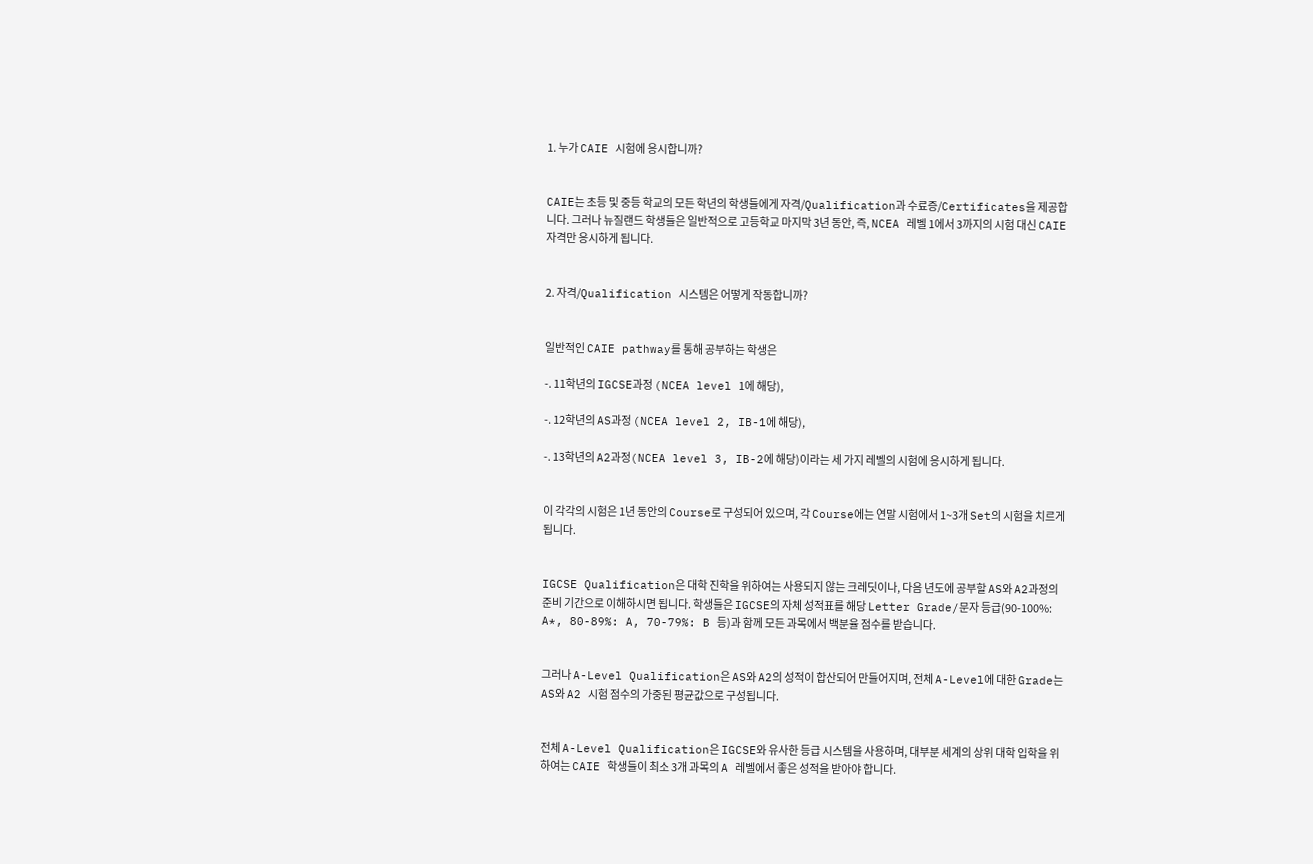1. 누가 CAIE 시험에 응시합니까?


CAIE는 초등 및 중등 학교의 모든 학년의 학생들에게 자격/Qualification과 수료증/Certificates을 제공합니다. 그러나 뉴질랜드 학생들은 일반적으로 고등학교 마지막 3년 동안, 즉, NCEA 레벨 1에서 3까지의 시험 대신 CAIE 자격만 응시하게 됩니다.


2. 자격/Qualification 시스템은 어떻게 작동합니까?


일반적인 CAIE pathway를 통해 공부하는 학생은

-. 11학년의 IGCSE과정 (NCEA level 1에 해당),

-. 12학년의 AS과정 (NCEA level 2, IB-1에 해당),

-. 13학년의 A2과정(NCEA level 3, IB-2에 해당)이라는 세 가지 레벨의 시험에 응시하게 됩니다.


이 각각의 시험은 1년 동안의 Course로 구성되어 있으며, 각 Course에는 연말 시험에서 1~3개 Set의 시험을 치르게 됩니다.


IGCSE Qualification은 대학 진학을 위하여는 사용되지 않는 크레딧이나, 다음 년도에 공부할 AS와 A2과정의 준비 기간으로 이해하시면 됩니다. 학생들은 IGCSE의 자체 성적표를 해당 Letter Grade/문자 등급(90-100%: A*, 80-89%: A, 70-79%: B 등)과 함께 모든 과목에서 백분율 점수를 받습니다.


그러나 A-Level Qualification은 AS와 A2의 성적이 합산되어 만들어지며, 전체 A-Level에 대한 Grade는 AS와 A2 시험 점수의 가중된 평균값으로 구성됩니다.


전체 A-Level Qualification은 IGCSE와 유사한 등급 시스템을 사용하며, 대부분 세계의 상위 대학 입학을 위하여는 CAIE 학생들이 최소 3개 과목의 A 레벨에서 좋은 성적을 받아야 합니다.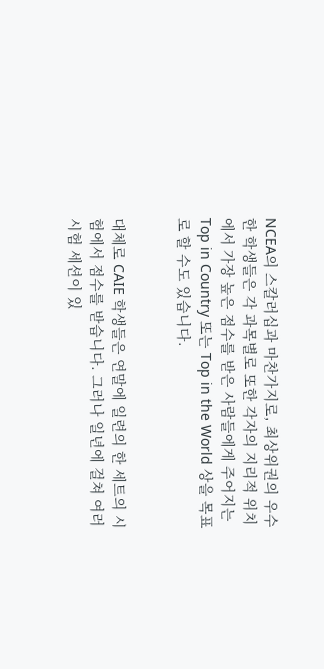NCEA의 스칼러십과 마찬가지로, 최상위권의 우수한 학생들은 각 과목별로 또한 각자의 지리적 위치에서 가장 높은 점수를 받은 사람들에게 주어지는 Top in Country 또는 Top in the World 상을 목표로 할 수도 있습니다.


대체로 CAIE 학생들은 연말에 일련의 한 세트의 시험에서 점수를 받습니다. 그러나 일년에 걸쳐 여러 시험 세션이 있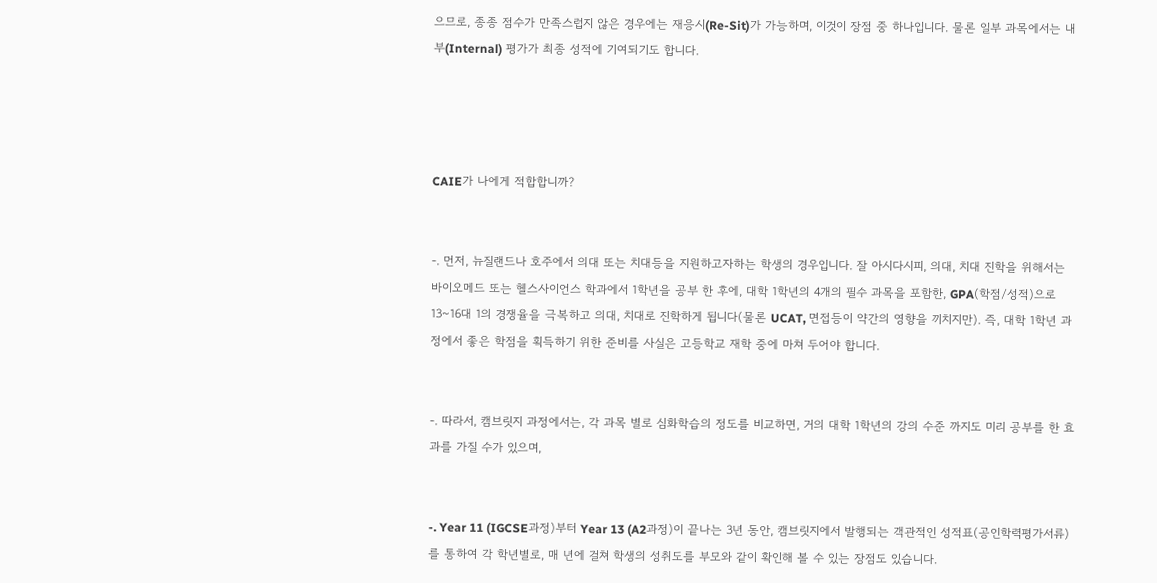으므로, 종종 점수가 만족스럽지 않은 경우에는 재응시(Re-Sit)가 가능하며, 이것이 장점 중 하나입니다. 물론 일부 과목에서는 내부(Internal) 평가가 최종 성적에 기여되기도 합니다.




CAIE가 나에게 적합합니까?


-. 먼저, 뉴질랜드나 호주에서 의대 또는 치대등을 지원하고자하는 학생의 경우입니다. 잘 아시다시피, 의대, 치대 진학을 위해서는 바이오메드 또는 헬스사이언스 학과에서 1학년을 공부 한 후에, 대학 1학년의 4개의 필수 과목을 포함한, GPA(학점/성적)으로 13~16대 1의 경쟁율을 극복하고 의대, 치대로 진학하게 됩니다(물론 UCAT, 면접등이 약간의 영향을 끼치지만). 즉, 대학 1학년 과정에서 좋은 학점을 획득하기 위한 준비를 사실은 고등학교 재학 중에 마쳐 두어야 합니다.


-. 따라서, 캠브릿지 과정에서는, 각 과목 별로 심화학습의 정도를 비교하면, 거의 대학 1학년의 강의 수준 까지도 미리 공부를 한 효과를 가질 수가 있으며,


-. Year 11 (IGCSE과정)부터 Year 13 (A2과정)이 끝나는 3년 동안, 캠브릿지에서 발행되는 객관적인 성적표(공인학력평가서류)를 통하여 각 학년별로, 매 년에 걸쳐 학생의 성취도를 부모와 같이 확인해 볼 수 있는 장점도 있습니다.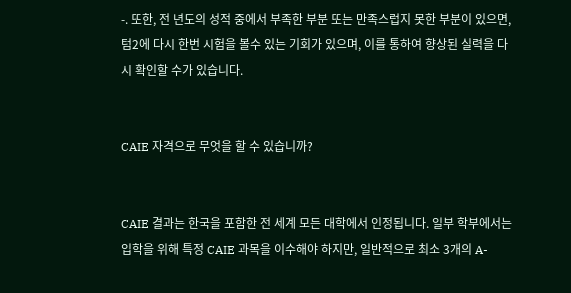-. 또한, 전 년도의 성적 중에서 부족한 부분 또는 만족스럽지 못한 부분이 있으면, 텀2에 다시 한번 시험을 볼수 있는 기회가 있으며, 이를 통하여 향상된 실력을 다시 확인할 수가 있습니다.


CAIE 자격으로 무엇을 할 수 있습니까?


CAIE 결과는 한국을 포함한 전 세계 모든 대학에서 인정됩니다. 일부 학부에서는 입학을 위해 특정 CAIE 과목을 이수해야 하지만, 일반적으로 최소 3개의 A-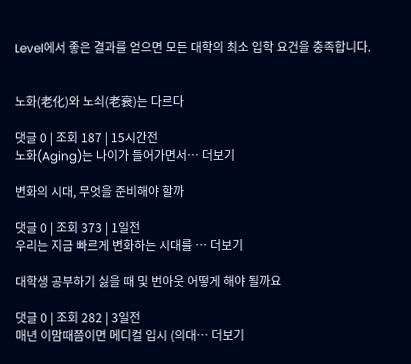Level에서 좋은 결과를 얻으면 모든 대학의 최소 입학 요건을 충족합니다.


노화(老化)와 노쇠(老衰)는 다르다

댓글 0 | 조회 187 | 15시간전
노화(Aging)는 나이가 들어가면서… 더보기

변화의 시대, 무엇을 준비해야 할까

댓글 0 | 조회 373 | 1일전
우리는 지금 빠르게 변화하는 시대를 … 더보기

대학생 공부하기 싫을 때 및 번아웃 어떻게 해야 될까요

댓글 0 | 조회 282 | 3일전
매년 이맘때쯤이면 메디컬 입시 (의대… 더보기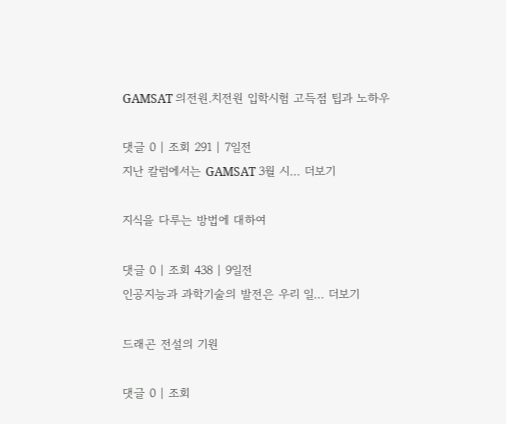GAMSAT 의전원.치전원 입학시험 고득점 팁과 노하우

댓글 0 | 조회 291 | 7일전
지난 칼럼에서는 GAMSAT 3월 시… 더보기

지식을 다루는 방법에 대하여

댓글 0 | 조회 438 | 9일전
인공지능과 과학기술의 발전은 우리 일… 더보기

드래곤 전설의 기원

댓글 0 | 조회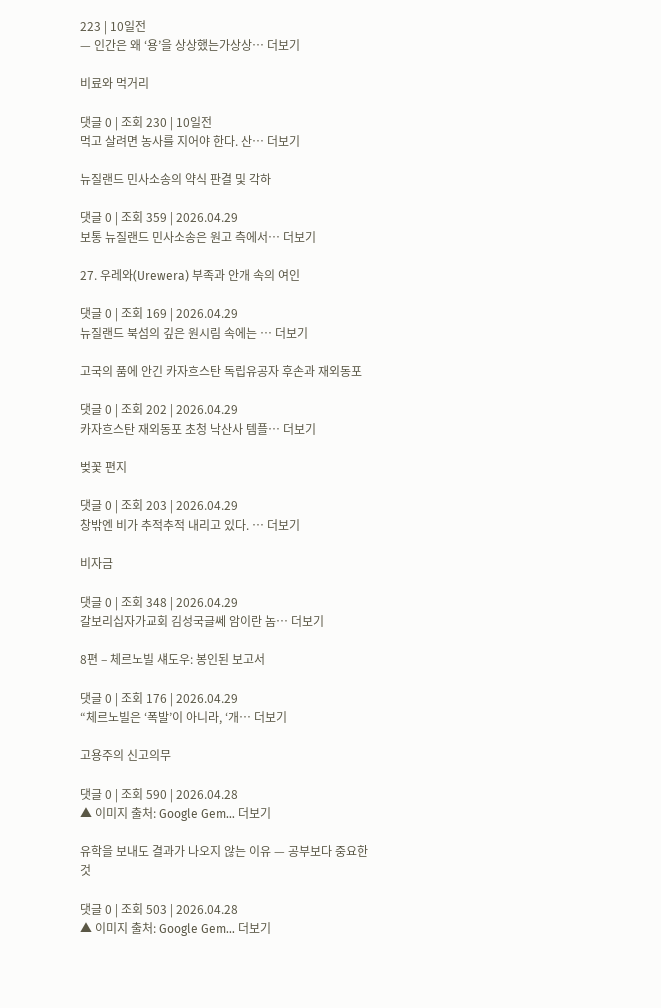223 | 10일전
— 인간은 왜 ‘용’을 상상했는가상상… 더보기

비료와 먹거리

댓글 0 | 조회 230 | 10일전
먹고 살려면 농사를 지어야 한다. 산… 더보기

뉴질랜드 민사소송의 약식 판결 및 각하

댓글 0 | 조회 359 | 2026.04.29
보통 뉴질랜드 민사소송은 원고 측에서… 더보기

27. 우레와(Urewera) 부족과 안개 속의 여인

댓글 0 | 조회 169 | 2026.04.29
뉴질랜드 북섬의 깊은 원시림 속에는 … 더보기

고국의 품에 안긴 카자흐스탄 독립유공자 후손과 재외동포

댓글 0 | 조회 202 | 2026.04.29
카자흐스탄 재외동포 초청 낙산사 템플… 더보기

벚꽃 편지

댓글 0 | 조회 203 | 2026.04.29
창밖엔 비가 추적추적 내리고 있다. … 더보기

비자금

댓글 0 | 조회 348 | 2026.04.29
갈보리십자가교회 김성국글쎄 암이란 놈… 더보기

8편 – 체르노빌 섀도우: 봉인된 보고서

댓글 0 | 조회 176 | 2026.04.29
“체르노빌은 ‘폭발’이 아니라, ‘개… 더보기

고용주의 신고의무

댓글 0 | 조회 590 | 2026.04.28
▲ 이미지 출처: Google Gem… 더보기

유학을 보내도 결과가 나오지 않는 이유 — 공부보다 중요한 것

댓글 0 | 조회 503 | 2026.04.28
▲ 이미지 출처: Google Gem… 더보기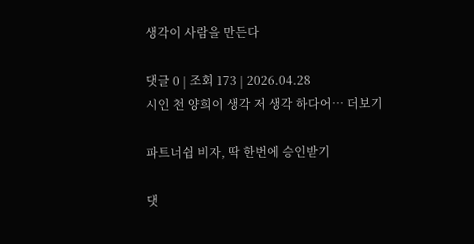생각이 사람을 만든다

댓글 0 | 조회 173 | 2026.04.28
시인 천 양희이 생각 저 생각 하다어… 더보기

파트너쉽 비자, 딱 한번에 승인받기

댓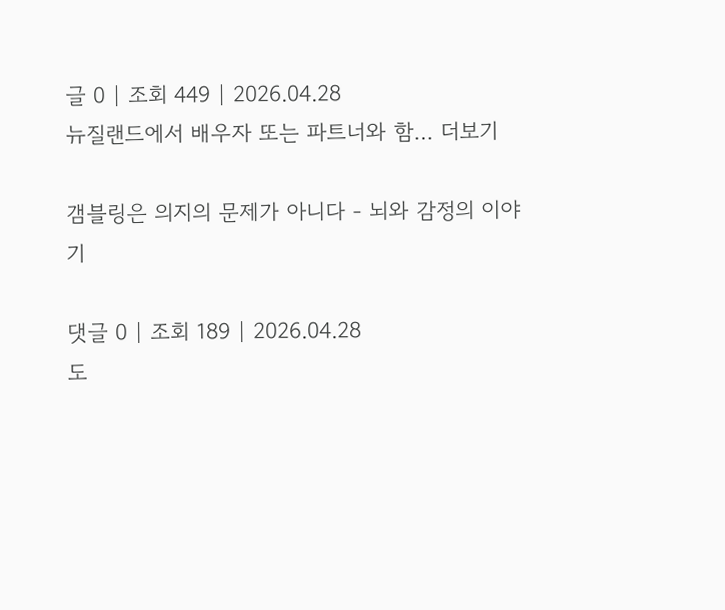글 0 | 조회 449 | 2026.04.28
뉴질랜드에서 배우자 또는 파트너와 함… 더보기

갬블링은 의지의 문제가 아니다 - 뇌와 감정의 이야기

댓글 0 | 조회 189 | 2026.04.28
도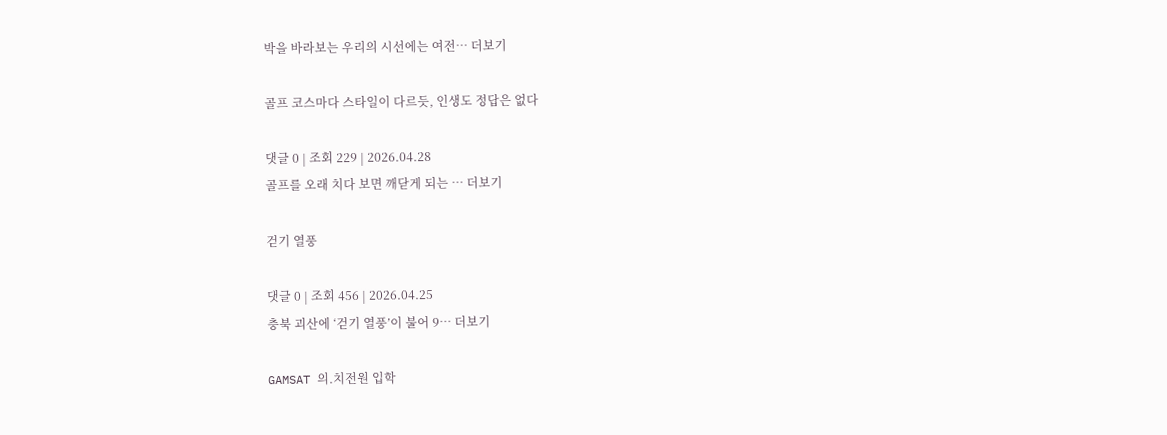박을 바라보는 우리의 시선에는 여전… 더보기

골프 코스마다 스타일이 다르듯, 인생도 정답은 없다

댓글 0 | 조회 229 | 2026.04.28
골프를 오래 치다 보면 깨닫게 되는 … 더보기

걷기 열풍

댓글 0 | 조회 456 | 2026.04.25
충북 괴산에 ‘걷기 열풍’이 불어 9… 더보기

GAMSAT 의.치전원 입학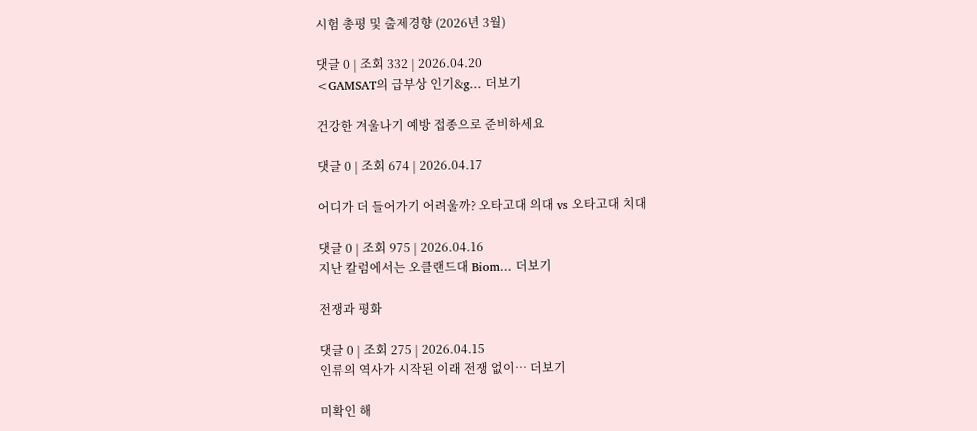시험 총평 및 출제경향 (2026년 3월)

댓글 0 | 조회 332 | 2026.04.20
<GAMSAT의 급부상 인기&g… 더보기

건강한 겨울나기 예방 접종으로 준비하세요

댓글 0 | 조회 674 | 2026.04.17

어디가 더 들어가기 어려울까? 오타고대 의대 vs 오타고대 치대

댓글 0 | 조회 975 | 2026.04.16
지난 칼럼에서는 오클랜드대 Biom… 더보기

전쟁과 평화

댓글 0 | 조회 275 | 2026.04.15
인류의 역사가 시작된 이래 전쟁 없이… 더보기

미확인 해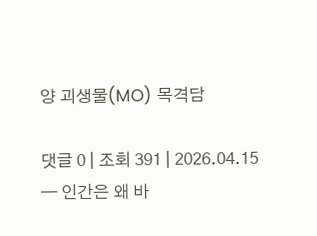양 괴생물(MO) 목격담

댓글 0 | 조회 391 | 2026.04.15
— 인간은 왜 바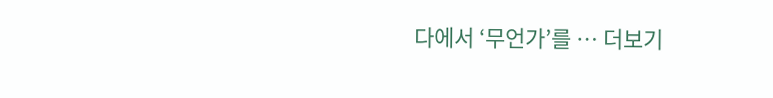다에서 ‘무언가’를 … 더보기